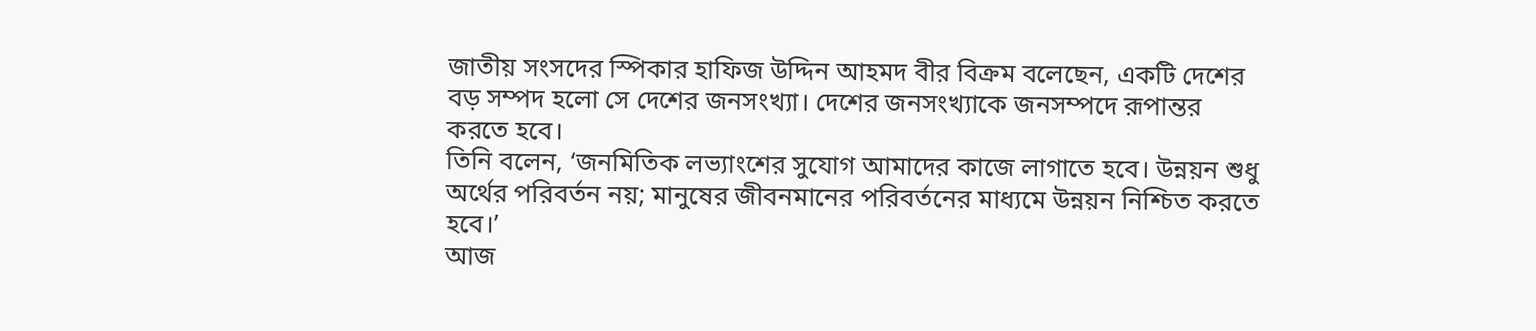জাতীয় সংসদের স্পিকার হাফিজ উদ্দিন আহমদ বীর বিক্রম বলেছেন, একটি দেশের বড় সম্পদ হলো সে দেশের জনসংখ্যা। দেশের জনসংখ্যাকে জনসম্পদে রূপান্তর করতে হবে।
তিনি বলেন, ‘জনমিতিক লভ্যাংশের সুযোগ আমাদের কাজে লাগাতে হবে। উন্নয়ন শুধু অর্থের পরিবর্তন নয়; মানুষের জীবনমানের পরিবর্তনের মাধ্যমে উন্নয়ন নিশ্চিত করতে হবে।’
আজ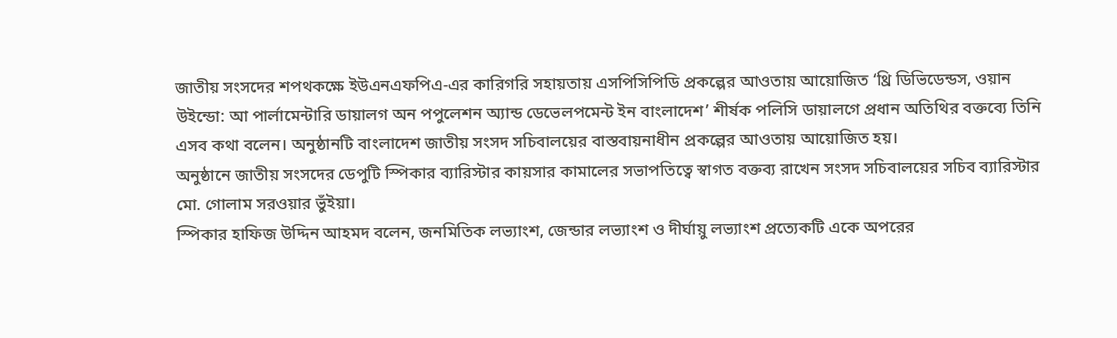জাতীয় সংসদের শপথকক্ষে ইউএনএফপিএ-এর কারিগরি সহায়তায় এসপিসিপিডি প্রকল্পের আওতায় আয়োজিত ‘থ্রি ডিভিডেন্ডস, ওয়ান উইন্ডো: আ পার্লামেন্টারি ডায়ালগ অন পপুলেশন অ্যান্ড ডেভেলপমেন্ট ইন বাংলাদেশ’ শীর্ষক পলিসি ডায়ালগে প্রধান অতিথির বক্তব্যে তিনি এসব কথা বলেন। অনুষ্ঠানটি বাংলাদেশ জাতীয় সংসদ সচিবালয়ের বাস্তবায়নাধীন প্রকল্পের আওতায় আয়োজিত হয়।
অনুষ্ঠানে জাতীয় সংসদের ডেপুটি স্পিকার ব্যারিস্টার কায়সার কামালের সভাপতিত্বে স্বাগত বক্তব্য রাখেন সংসদ সচিবালয়ের সচিব ব্যারিস্টার মো. গোলাম সরওয়ার ভুঁইয়া।
স্পিকার হাফিজ উদ্দিন আহমদ বলেন, জনমিতিক লভ্যাংশ, জেন্ডার লভ্যাংশ ও দীর্ঘায়ু লভ্যাংশ প্রত্যেকটি একে অপরের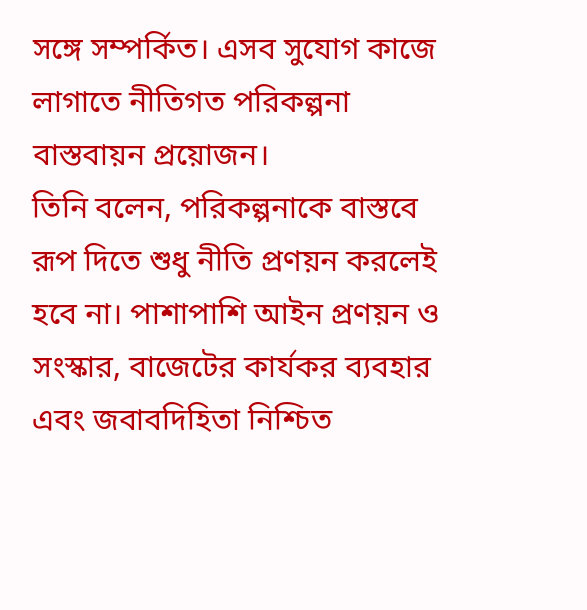সঙ্গে সম্পর্কিত। এসব সুযোগ কাজে লাগাতে নীতিগত পরিকল্পনা বাস্তবায়ন প্রয়োজন।
তিনি বলেন, পরিকল্পনাকে বাস্তবে রূপ দিতে শুধু নীতি প্রণয়ন করলেই হবে না। পাশাপাশি আইন প্রণয়ন ও সংস্কার, বাজেটের কার্যকর ব্যবহার এবং জবাবদিহিতা নিশ্চিত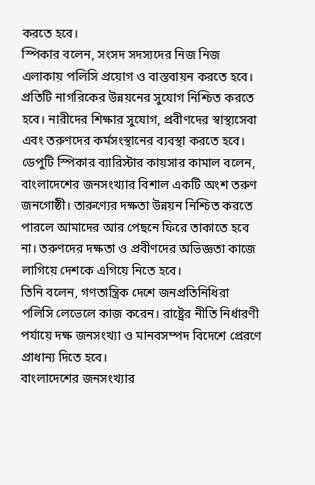করতে হবে।
স্পিকার বলেন, সংসদ সদস্যদের নিজ নিজ এলাকায় পলিসি প্রয়োগ ও বাস্তবায়ন করতে হবে। প্রতিটি নাগরিকের উন্নয়নের সুযোগ নিশ্চিত করতে হবে। নারীদের শিক্ষার সুযোগ, প্রবীণদের স্বাস্থ্যসেবা এবং তরুণদের কর্মসংস্থানের ব্যবস্থা করতে হবে।
ডেপুটি স্পিকার ব্যারিস্টার কায়সার কামাল বলেন, বাংলাদেশের জনসংখ্যার বিশাল একটি অংশ তরুণ জনগোষ্ঠী। তারুণ্যের দক্ষতা উন্নয়ন নিশ্চিত করতে পারলে আমাদের আর পেছনে ফিরে তাকাতে হবে না। তরুণদের দক্ষতা ও প্রবীণদের অভিজ্ঞতা কাজে লাগিয়ে দেশকে এগিয়ে নিতে হবে।
তিনি বলেন, গণতান্ত্রিক দেশে জনপ্রতিনিধিরা পলিসি লেভেলে কাজ করেন। রাষ্ট্রের নীতি নির্ধারণী পর্যায়ে দক্ষ জনসংখ্যা ও মানবসম্পদ বিদেশে প্রেরণে প্রাধান্য দিতে হবে।
বাংলাদেশের জনসংখ্যার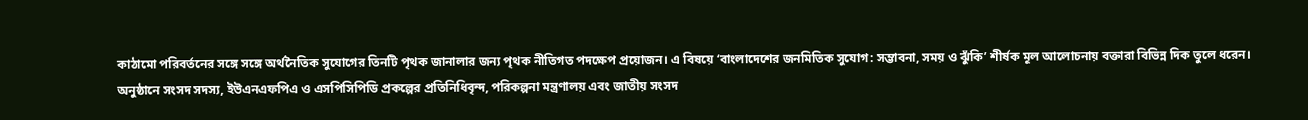কাঠামো পরিবর্তনের সঙ্গে সঙ্গে অর্থনৈতিক সুযোগের তিনটি পৃথক জানালার জন্য পৃথক নীতিগত পদক্ষেপ প্রয়োজন। এ বিষয়ে ‘বাংলাদেশের জনমিতিক সুযোগ: সম্ভাবনা, সময় ও ঝুঁকি’ শীর্ষক মূল আলোচনায় বক্তারা বিভিন্ন দিক তুলে ধরেন।
অনুষ্ঠানে সংসদ সদস্য, ইউএনএফপিএ ও এসপিসিপিডি প্রকল্পের প্রতিনিধিবৃন্দ, পরিকল্পনা মন্ত্রণালয় এবং জাতীয় সংসদ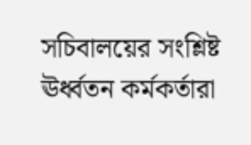সচিবালয়ের সংশ্লিষ্ট ঊর্ধ্বতন কর্মকর্তারা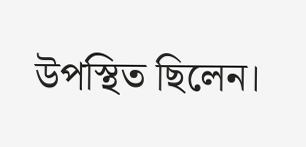উপস্থিত ছিলেন।